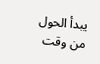يبدأ الحول من وقت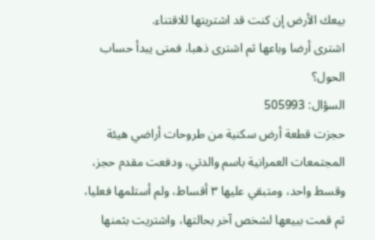بيعك الأرض إن كنت قد اشتريتها للاقتناء.
اشترى أرضا وباعها ثم اشترى ذهبا، فمتى يبدأ حساب الحول؟
السؤال: 505993
حجزت قطعة أرض سكنية من طروحات أراضي هيئة المجتمعات العمرانية باسم والدتي، ودفعت مقدم حجز، وقسط واحد، ومتبقي عليها ٣ أقساط، ولم أستلمها فعليا، ثم قمت ببيعها لشخص آخر بحالتها، واشتريت بثمنها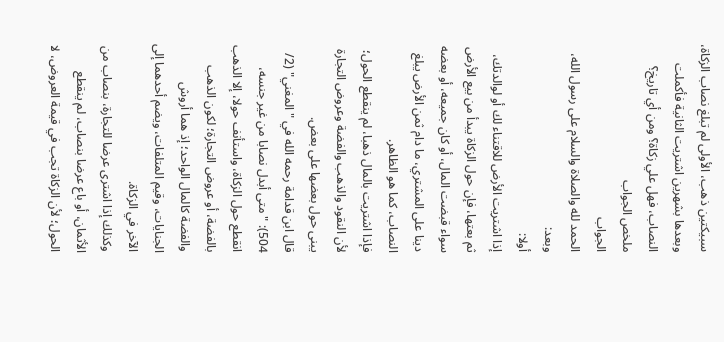سبيكتين ذهب، الأولى لم تبلغ نصاب الزكاة، وبعدها بشهرين اشتريت الثانية فأكملت النصاب، فهل علي زكاة؟ ومن أي تاريخ؟
ملخص الجواب
الجواب
الحمد لله والصلاة والسلام على رسول الله، وبعد:
أولا:
إذا اشتريت الأرض للاقتناء لك أو لوالدتك، ثم بعتها، فإن حول الزكاة يبدأ من بيع الأرض سواء قبضت المال، أو كان جميعه، أو بعضه دينا على المشتري، ما دام ثمن الأرض يبلغ النصاب، كما هو الظاهر.
فإذا اشتريت بالمال ذهبا، لم ينقطع الحول؛ لأن النقود والذهب والفضة وعروض التجارة يبنى حول بعضها على بعض.
قال ابن قدامة رحمه الله في "المغني" (2/ 504): " متى أبدل نصابا من غير جنسه، انقطع حول الزكاة، واستأنف حولا، إلا الذهب بالفضة، أو عروض التجارة؛ لكون الذهب والفضة كالمال الواحد؛ إذ هما أروش الجنايات، وقيم المتلفات، ويضم أحدهما إلى الآخر في الزكاة.
وكذلك إذا اشترى عرضا للتجارة، بنصاب من الأثمان، أو باع عرضا بنصاب، لم ينقطع الحول؛ لأن الزكاة تجب في قيمة العروض، لا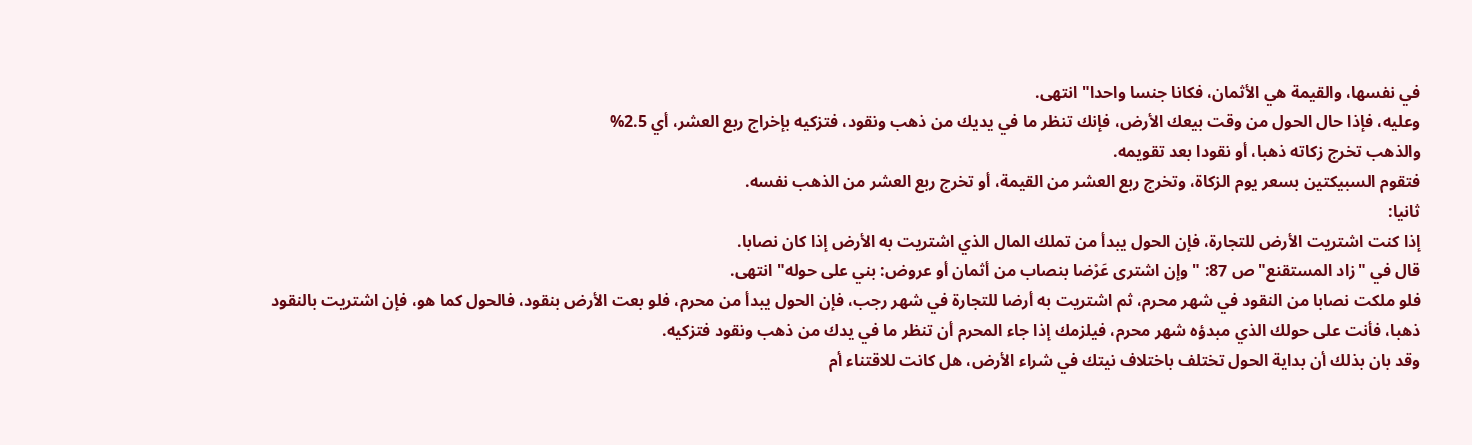في نفسها، والقيمة هي الأثمان، فكانا جنسا واحدا" انتهى.
وعليه، فإذا حال الحول من وقت بيعك الأرض، فإنك تنظر ما في يديك من ذهب ونقود، فتزكيه بإخراج ربع العشر، أي 2.5%
والذهب تخرج زكاته ذهبا، أو نقودا بعد تقويمه.
فتقوم السبيكتين بسعر يوم الزكاة، وتخرج ربع العشر من القيمة، أو تخرج ربع العشر من الذهب نفسه.
ثانيا:
إذا كنت اشتريت الأرض للتجارة، فإن الحول يبدأ من تملك المال الذي اشتريت به الأرض إذا كان نصابا.
قال في "زاد المستقنع" ص 87: " وإن اشترى عَرْضا بنصاب من أثمان أو عروض: بني على حوله" انتهى.
فلو ملكت نصابا من النقود في شهر محرم، ثم اشتريت به أرضا للتجارة في شهر رجب، فإن الحول يبدأ من محرم، فلو بعت الأرض بنقود، فالحول كما هو، فإن اشتريت بالنقود ذهبا، فأنت على حولك الذي مبدؤه شهر محرم، فيلزمك إذا جاء المحرم أن تنظر ما في يدك من ذهب ونقود فتزكيه.
وقد بان بذلك أن بداية الحول تختلف باختلاف نيتك في شراء الأرض، هل كانت للاقتناء أم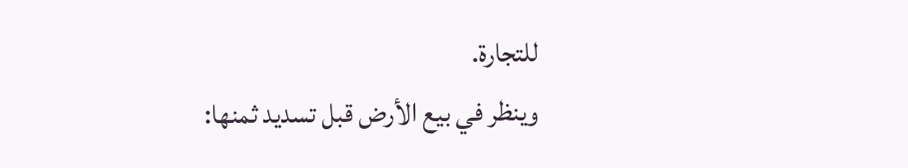للتجارة.
وينظر في بيع الأرض قبل تسديد ثمنها: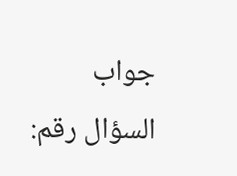جواب السؤال رقم: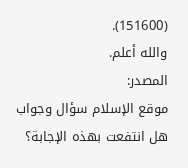(151600).
والله أعلم.
المصدر:
موقع الإسلام سؤال وجواب
هل انتفعت بهذه الإجابة؟